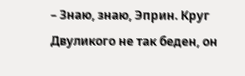– Знаю, знаю, Эприн. Круг Двуликого не так беден, он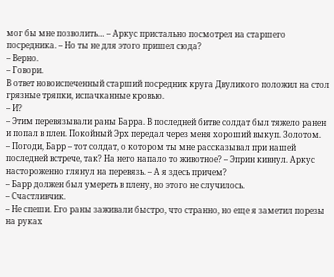мог бы мне позволить… – Аркус пристально посмотрел на старшего посредника. – Но ты не для этого пришел сюда?
– Верно.
– Говори.
В ответ новоиспеченный старший посредник круга Двуликого положил на стол грязные тряпки, испачканные кровью.
– И?
– Этим перевязывали раны Барра. В последней битве солдат был тяжело ранен и попал в плен. Покойный Эрх передал через меня хороший выкуп. Золотом.
– Погоди, Барр – тот солдат, о котором ты мне рассказывал при нашей последней встрече, так? На него напало то животное? – Эприн кивнул. Аркус настороженно глянул на перевязь. – А я здесь причем?
– Барр должен был умереть в плену, но этого не случилось.
– Счастливчик.
– Не спеши. Его раны заживали быстро, что странно, но еще я заметил порезы на руках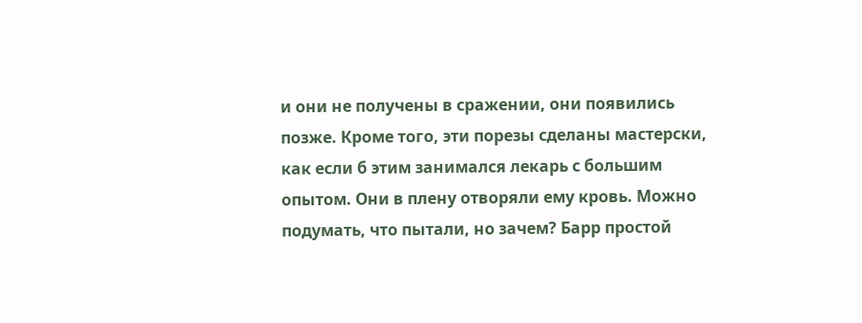и они не получены в сражении, они появились позже. Кроме того, эти порезы сделаны мастерски, как если б этим занимался лекарь с большим опытом. Они в плену отворяли ему кровь. Можно подумать, что пытали, но зачем? Барр простой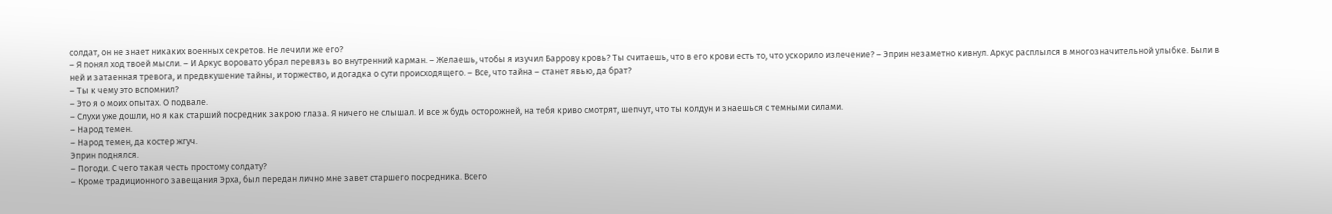солдат, он не знает никаких военных секретов. Не лечили же его?
– Я понял ход твоей мысли. – И Аркус воровато убрал перевязь во внутренний карман. – Желаешь, чтобы я изучил Баррову кровь? Ты считаешь, что в его крови есть то, что ускорило излечение? – Эприн незаметно кивнул. Аркус расплылся в многозначительной улыбке. Были в ней и затаенная тревога, и предвкушение тайны, и торжество, и догадка о сути происходящего. – Все, что тайна – станет явью, да брат?
– Ты к чему это вспомнил?
– Это я о моих опытах. О подвале.
– Слухи уже дошли, но я как старший посредник закрою глаза. Я ничего не слышал. И все ж будь осторожней, на тебя криво смотрят, шепчут, что ты колдун и знаешься с темными силами.
– Народ темен.
– Народ темен, да костер жгуч.
Эприн поднялся.
– Погоди. С чего такая честь простому солдату?
– Кроме традиционного завещания Эрха, был передан лично мне завет старшего посредника. Всего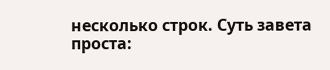несколько строк. Суть завета проста: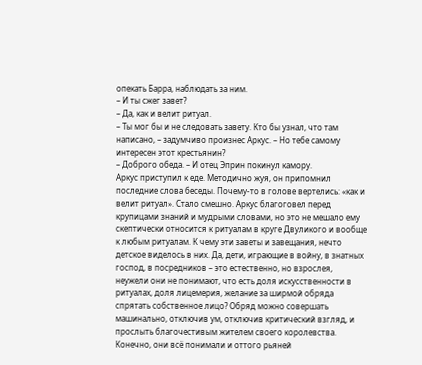опекать Барра, наблюдать за ним.
– И ты сжег завет?
– Да, как и велит ритуал.
– Ты мог бы и не следовать завету. Кто бы узнал, что там написано, – задумчиво произнес Аркус. – Но тебе самому интересен этот крестьянин?
– Доброго обеда. – И отец Эприн покинул камору.
Аркус приступил к еде. Методично жуя, он припомнил последние слова беседы. Почему-то в голове вертелись: «как и велит ритуал». Стало смешно. Аркус благоговел перед крупицами знаний и мудрыми словами, но это не мешало ему скептически относится к ритуалам в круге Двуликого и вообще к любым ритуалам. К чему эти заветы и завещания, нечто детское виделось в них. Да, дети, играющие в войну, в знатных господ, в посредников – это естественно, но взрослея, неужели они не понимают, что есть доля искусственности в ритуалах, доля лицемерия, желание за ширмой обряда спрятать собственное лицо? Обряд можно совершать машинально, отключив ум, отключив критический взгляд, и прослыть благочестивым жителем своего королевства. Конечно, они всё понимали и оттого рьяней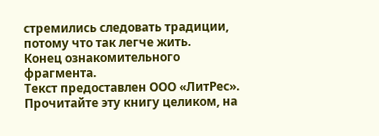стремились следовать традиции, потому что так легче жить.
Конец ознакомительного фрагмента.
Текст предоставлен ООО «ЛитРес».
Прочитайте эту книгу целиком, на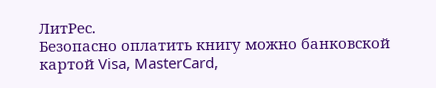ЛитРес.
Безопасно оплатить книгу можно банковской картой Visa, MasterCard,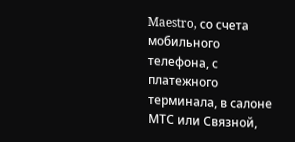Maestro, со счета мобильного телефона, с платежного терминала, в салоне МТС или Связной,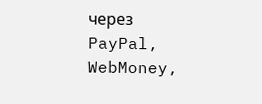через PayPal, WebMoney,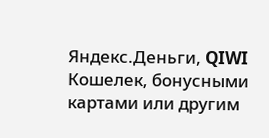Яндекс.Деньги, QIWI Кошелек, бонусными картами или другим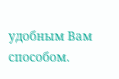удобным Вам способом.